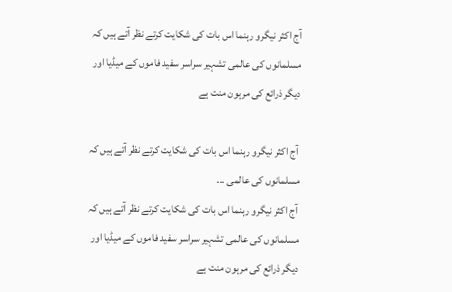آج اکثر نیگرو رہنما اس بات کی شکایت کرتے نظر آتے ہیں کہ مسلمانوں کی عالمی تشہیر سراسر سفید فاموں کے میڈیا اور دیگر ذرائع کی مرہون منت ہے

 آج اکثر نیگرو رہنما اس بات کی شکایت کرتے نظر آتے ہیں کہ مسلمانوں کی عالمی ...
 آج اکثر نیگرو رہنما اس بات کی شکایت کرتے نظر آتے ہیں کہ مسلمانوں کی عالمی تشہیر سراسر سفید فاموں کے میڈیا اور دیگر ذرائع کی مرہون منت ہے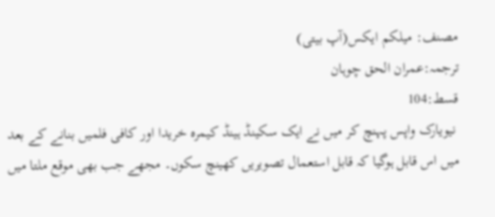مصنف: میلکم ایکس(آپ بیتی)
ترجمہ:عمران الحق چوہان
قسط:104
 نیویارک واپس پہنچ کر میں نے ایک سکینڈ ہینڈ کیمرہ خریدا اور کافی فلمیں بنانے کے بعد میں اس قابل ہوگیا کہ قابل استعمال تصویریں کھینچ سکوں۔ مجھے جب بھی موقع ملتا میں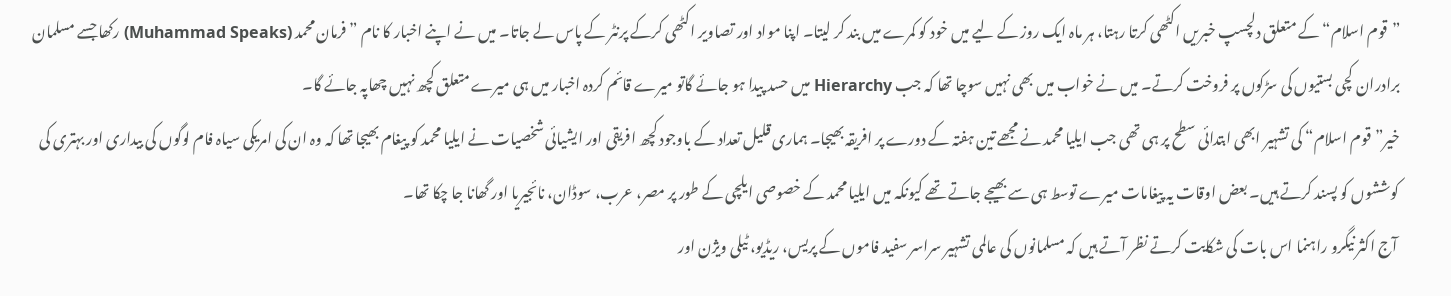”قوم اسلام“ کے متعلق دلچسپ خبریں اکٹھی کرتا رہتا، ہر ماہ ایک روز کے لیے میں خود کو کمرے میں بند کر لیتا۔ اپنا مواد اور تصاویر اکٹھی کرکے پرنٹر کے پاس لے جاتا۔ میں نے اپنے اخبار کا نام ”فرمان محمد (Muhammad Speaks) رکھا جسے مسلمان برادران کچی بستیوں کی سڑکوں پر فروخت کرتے۔ میں نے خواب میں بھی نہیں سوچا تھا کہ جب Hierarchy میں حسد پیدا ہو جائے گاتو میرے قائم کردہ اخبار میں ہی میرے متعلق کچھ نہیں چھاپہ جائے گا۔
خیر”قوم اسلام“ کی تشہیر ابھی ابتدائی سطح پر ہی تھی جب ایلیا محمد نے مجھے تین ہفتہ کے دورے پر افریقہ بھیجا۔ ہماری قلیل تعداد کے باوجود کچھ افریقی اور ایشیائی شخصیات نے ایلیا محمد کو پیغام بھیجا تھا کہ وہ ان کی امریکی سیاہ فام لوگوں کی بیداری اور بہتری کی کوششوں کو پسند کرتے ہیں۔ بعض اوقات یہ پیغامات میرے توسط ہی سے بھیجے جاتے تھے کیونکہ میں ایلیا محمد کے خصوصی ایلچی کے طور پر مصر، عرب، سوڈان، نائجیریا اور گھانا جا چکا تھا۔
 آج اکثر نیگرو راہنما اس بات کی شکایت کرتے نظر آتے ہیں کہ مسلمانوں کی عالمی تشہیر سراسر سفید فاموں کے پریس، ریڈیو، ٹیلی ویژن اور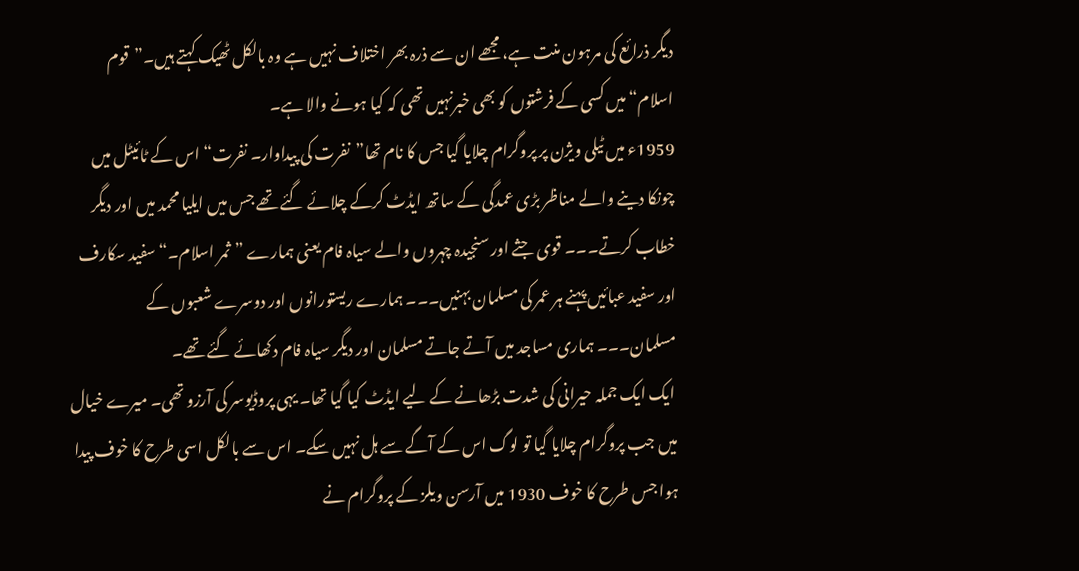دیگر ذرائع کی مرہون منت ہے، مجھے ان سے ذرہ بھر اختلاف نہیں ہے وہ بالکل ٹھیک کہتے ہیں۔”قوم اسلام“ میں کسی کے فرشتوں کو بھی خبرنہیں تھی کہ کیا ہونے والا ہے۔
1959ء میں ٹیلی ویژن پر پروگرام چلایا گیا جس کا نام تھا”نفرت کی پیداوار۔ نفرت“ اس کے ٹائیٹل میں چونکا دینے والے مناظر بڑی عمدگی کے ساتھ ایڈٹ کرکے چلائے گئے تھے جس میں ایلیا محمد میں اور دیگر خطاب کرتے۔۔۔ قوی جثے اور سنجیدہ چہروں والے سیاہ فام یعنی ہمارے ”ثمر اسلام۔“ سفید سکارف اور سفید عبائیں پہنے ہر عمر کی مسلمان بہنیں۔۔۔ ہمارے ریستورانوں اور دوسرے شعبوں کے مسلمان۔۔۔ ہماری مساجد میں آتے جاتے مسلمان اور دیگر سیاہ فام دکھائے گئے تھے۔
 ایک ایک جملہ حیرانی کی شدت بڑھانے کے لیے ایڈٹ کیا گیا تھا۔ یہی پروڈیوسر کی آرزو تھی۔ میرے خیال میں جب پروگرام چلایا گیا تو لوگ اس کے آگے سے ہل نہیں سکے۔ اس سے بالکل اسی طرح کا خوف پیدا ہوا جس طرح کا خوف 1930 میں آرسن ویلز کے پروگرام نے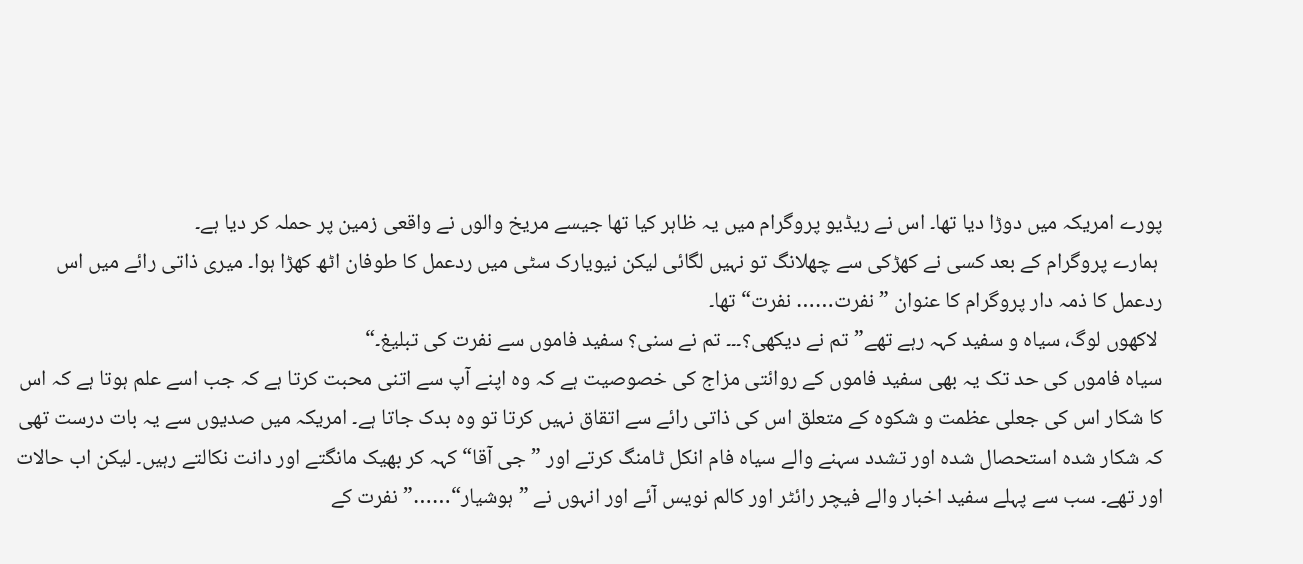پورے امریکہ میں دوڑا دیا تھا۔ اس نے ریڈیو پروگرام میں یہ ظاہر کیا تھا جیسے مریخ والوں نے واقعی زمین پر حملہ کر دیا ہے۔
 ہمارے پروگرام کے بعد کسی نے کھڑکی سے چھلانگ تو نہیں لگائی لیکن نیویارک سٹی میں ردعمل کا طوفان اٹھ کھڑا ہوا۔ میری ذاتی رائے میں اس ردعمل کا ذمہ دار پروگرام کا عنوان ”نفرت…… نفرت“ تھا۔
 لاکھوں لوگ، سیاہ و سفید کہہ رہے تھے”تم نے دیکھی؟۔۔۔ تم نے سنی؟ سفید فاموں سے نفرت کی تبلیغ۔“
سیاہ فاموں کی حد تک یہ بھی سفید فاموں کے روائتی مزاج کی خصوصیت ہے کہ وہ اپنے آپ سے اتنی محبت کرتا ہے کہ جب اسے علم ہوتا ہے کہ اس کا شکار اس کی جعلی عظمت و شکوہ کے متعلق اس کی ذاتی رائے سے اتقاق نہیں کرتا تو وہ بدک جاتا ہے۔ امریکہ میں صدیوں سے یہ بات درست تھی کہ شکار شدہ استحصال شدہ اور تشدد سہنے والے سیاہ فام انکل ٹامنگ کرتے اور ”جی آقا“ کہہ کر بھیک مانگتے اور دانت نکالتے رہیں۔ لیکن اب حالات اور تھے۔ سب سے پہلے سفید اخبار والے فیچر رائٹر اور کالم نویس آئے اور انہوں نے ”ہوشیار“……”نفرت کے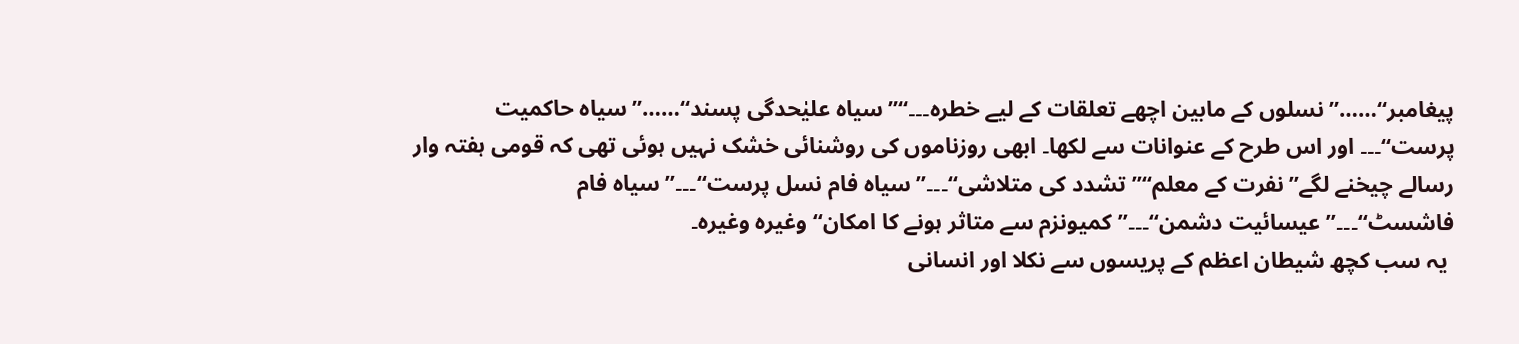پیغامبر“……”نسلوں کے مابین اچھے تعلقات کے لیے خطرہ۔۔۔“”سیاہ علیٰحدگی پسند“……”سیاہ حاکمیت پرست“۔۔۔ اور اس طرح کے عنوانات سے لکھا۔ ابھی روزناموں کی روشنائی خشک نہیں ہوئی تھی کہ قومی ہفتہ وار رسالے چیخنے لگے”نفرت کے معلم“”تشدد کی متلاشی“۔۔۔”سیاہ فام نسل پرست“۔۔۔”سیاہ فام فاشسٹ“۔۔۔”عیسائیت دشمن“۔۔۔”کمیونزم سے متاثر ہونے کا امکان“ وغیرہ وغیرہ۔
 یہ سب کچھ شیطان اعظم کے پریسوں سے نکلا اور انسانی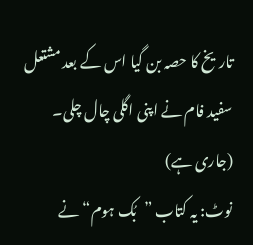تاریخ کا حصہ بن گیا اس کے بعد مشتعل سفید فام نے اپنی اگلی چال چلی۔ (جاری ہے)
نوٹ: یہ کتاب ”بُک ہوم“ نے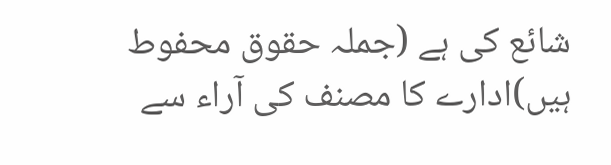شائع کی ہے (جملہ حقوق محفوط ہیں)ادارے کا مصنف کی آراء سے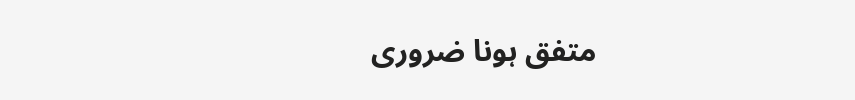متفق ہونا ضروری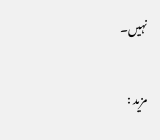نہیں۔

مزید :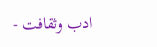ادب وثقافت -